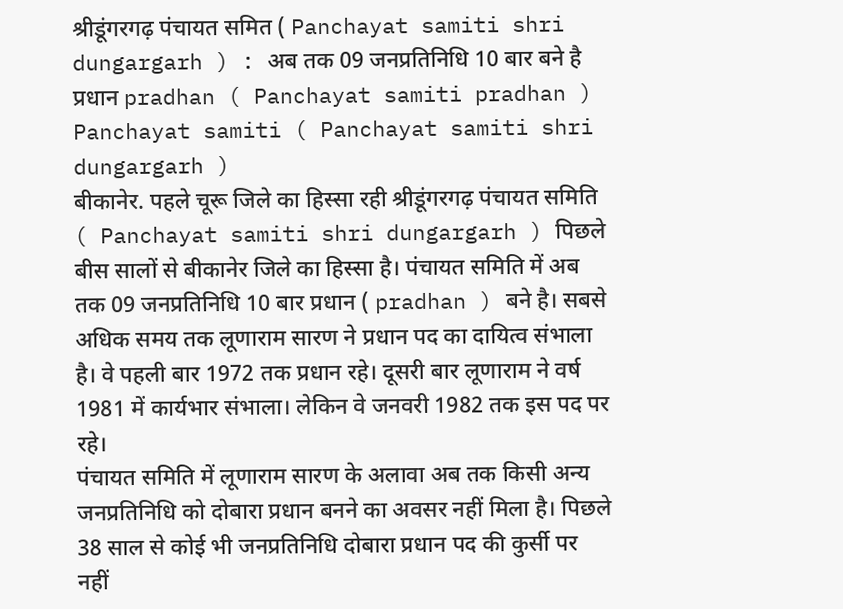श्रीडूंगरगढ़ पंचायत समित ( Panchayat samiti shri dungargarh ) : अब तक 09 जनप्रतिनिधि 10 बार बने है प्रधान pradhan ( Panchayat samiti pradhan ) Panchayat samiti ( Panchayat samiti shri dungargarh )
बीकानेर. पहले चूरू जिले का हिस्सा रही श्रीडूंगरगढ़ पंचायत समिति ( Panchayat samiti shri dungargarh ) पिछले बीस सालों से बीकानेर जिले का हिस्सा है। पंचायत समिति में अब तक 09 जनप्रतिनिधि 10 बार प्रधान ( pradhan ) बने है। सबसे अधिक समय तक लूणाराम सारण ने प्रधान पद का दायित्व संभाला है। वे पहली बार 1972 तक प्रधान रहे। दूसरी बार लूणाराम ने वर्ष 1981 में कार्यभार संभाला। लेकिन वे जनवरी 1982 तक इस पद पर रहे।
पंचायत समिति में लूणाराम सारण के अलावा अब तक किसी अन्य जनप्रतिनिधि को दोबारा प्रधान बनने का अवसर नहीं मिला है। पिछले 38 साल से कोई भी जनप्रतिनिधि दोबारा प्रधान पद की कुर्सी पर नहीं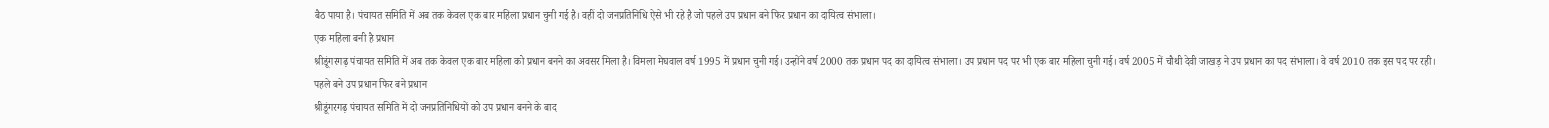बैठ पाया है। पंचायत समिति में अब तक केवल एक बार महिला प्रधान चुनी गई है। वहीं दो जनप्रतिनिधि ऐसे भी रहे है जो पहले उप प्रधान बने फिर प्रधान का दायित्व संभाला।
एक महिला बनी है प्रधान
श्रीडूंगरगढ़ पंचायत समिति में अब तक केवल एक बार महिला को प्रधान बनने का अवसर मिला है। विमला मेघवाल वर्ष 1995 में प्रधान चुनी गई। उन्होंने वर्ष 2000 तक प्रधान पद का दायित्व संभाला। उप प्रधान पद पर भी एक बार महिला चुनी गई। वर्ष 2005 में चौथी देवी जाखड़ ने उप प्रधान का पद संभाला। वे वर्ष 2010 तक इस पद पर रही।
पहले बने उप प्रधान फिर बने प्रधान
श्रीडूंगरगढ़ पंचायत समिति में दो जनप्रतिनिधियों को उप प्रधान बनने के बाद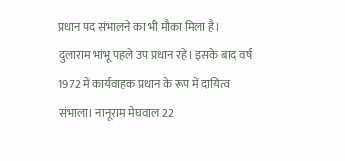प्रधान पद संभालने का भी मौका मिला है। दुलाराम भांभू पहले उप प्रधान रहे। इसके बाद वर्ष 1972 में कार्यवाहक प्रधान के रूप में दायित्व संभाला। नानूराम मेघवाल 22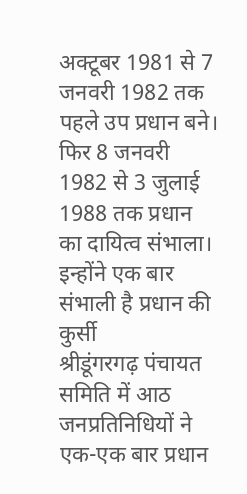अक्टूबर 1981 से 7 जनवरी 1982 तक पहले उप प्रधान बने। फिर 8 जनवरी 1982 से 3 जुलाई 1988 तक प्रधान का दायित्व संभाला।
इन्होंने एक बार संभाली है प्रधान की कुर्सी
श्रीडूंगरगढ़ पंचायत समिति में आठ जनप्रतिनिधियों ने एक-एक बार प्रधान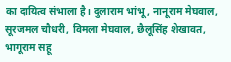का दायित्व संभाला है। दुलाराम भांभू, नानूराम मेघवाल, सूरजमल चौधरी, विमला मेघवाल, छैलूसिंह शेखावत, भागूराम सहू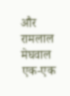और रामलाल मेघवाल एक-एक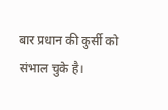बार प्रधान की कुर्सी को संभाल चुके है।